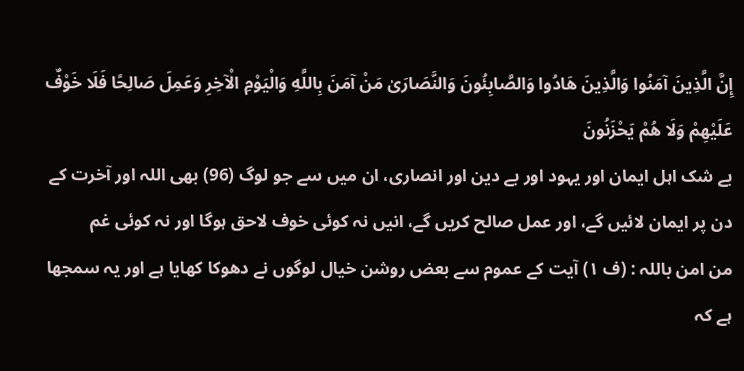إِنَّ الَّذِينَ آمَنُوا وَالَّذِينَ هَادُوا وَالصَّابِئُونَ وَالنَّصَارَىٰ مَنْ آمَنَ بِاللَّهِ وَالْيَوْمِ الْآخِرِ وَعَمِلَ صَالِحًا فَلَا خَوْفٌ عَلَيْهِمْ وَلَا هُمْ يَحْزَنُونَ
بے شک اہل ایمان اور یہود اور بے دین اور انصاری، ان میں سے جو لوگ (96) بھی اللہ اور آخرت کے دن پر ایمان لائیں گے، اور عمل صالح کریں گے، انیں نہ کوئی خوف لاحق ہوگا اور نہ کوئی غم
من امن باللہ : (ف ١) آیت کے عموم سے بعض روشن خیال لوگوں نے دھوکا کھایا ہے اور یہ سمجھا ہے کہ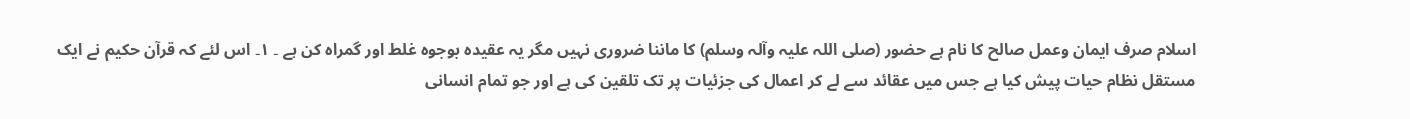اسلام صرف ایمان وعمل صالح کا نام ہے حضور (صلی اللہ علیہ وآلہ وسلم) کا ماننا ضروری نہیں مگر یہ عقیدہ بوجوہ غلط اور گمراہ کن ہے ۔ ١۔ اس لئے کہ قرآن حکیم نے ایک مستقل نظام حیات پیش کیا ہے جس میں عقائد سے لے کر اعمال کی جزئیات پر تک تلقین کی ہے اور جو تمام انسانی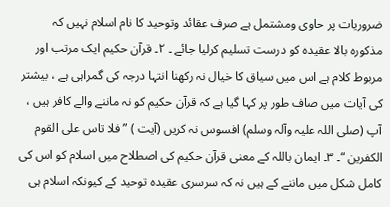ضروریات پر حاوی ومشتمل ہے صرف عقائد وتوحید کا نام اسلام نہیں کہ مذکورہ بالا عقیدہ کو درست تسلیم کرلیا جائے ۔ ٢۔ قرآن حکیم ایک مرتب اور مربوط کلام ہے اس میں سیاق کا خیال نہ رکھنا انتہا درجہ کی گمراہی ہے ، بیشتر کی آیات میں صاف طور پر کہا گیا ہے کہ قرآن حکیم کو نہ ماننے والے کافر ہیں ، آپ (صلی اللہ علیہ وآلہ وسلم) افسوس نہ کریں (آیت ) ” فلا تاس علی القوم الکفرین “۔ ٣۔ ایمان باللہ کے معنی قرآن حکیم کی اصطلاح میں اسلام کو اس کی کامل شکل میں ماننے کے ہیں نہ کہ سرسری عقیدہ توحید کے کیونکہ اسلام ہی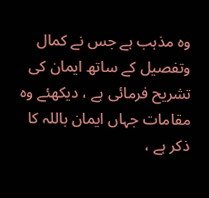وہ مذہب ہے جس نے کمال وتفصیل کے ساتھ ایمان کی تشریح فرمائی ہے ، دیکھئے وہ مقامات جہاں ایمان باللہ کا ذکر ہے ،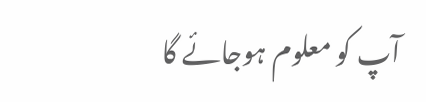آپ کو معلوم ہوجائے گا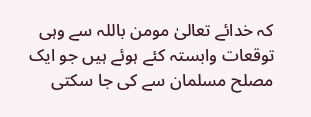کہ خدائے تعالیٰ مومن باللہ سے وہی توقعات وابستہ کئے ہوئے ہیں جو ایک مصلح مسلمان سے کی جا سکتی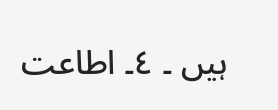ہیں ۔ ٤۔ اطاعت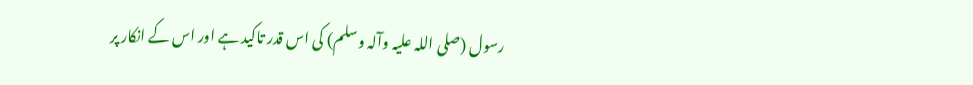رسول (صلی اللہ علیہ وآلہ وسلم) کی اس قدر تاکید ہے اور اس کے انکار پر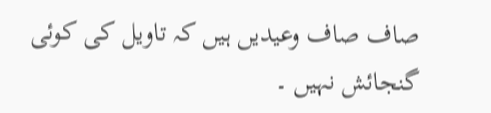صاف صاف وعیدیں ہیں کہ تاویل کی کوئی گنجائش نہیں ۔